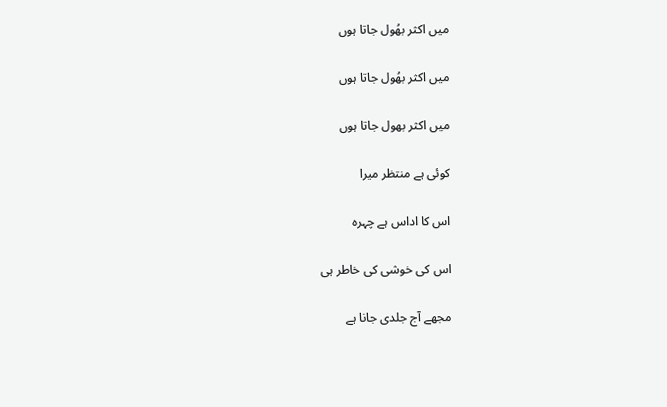میں اکثر بھُول جاتا ہوں

میں اکثر بھُول جاتا ہوں

میں اکثر بھول جاتا ہوں

کوئی ہے منتظر میرا

اس کا اداس ہے چہرہ

اس کی خوشی کی خاطر ہی

مجھے آج جلدی جانا ہے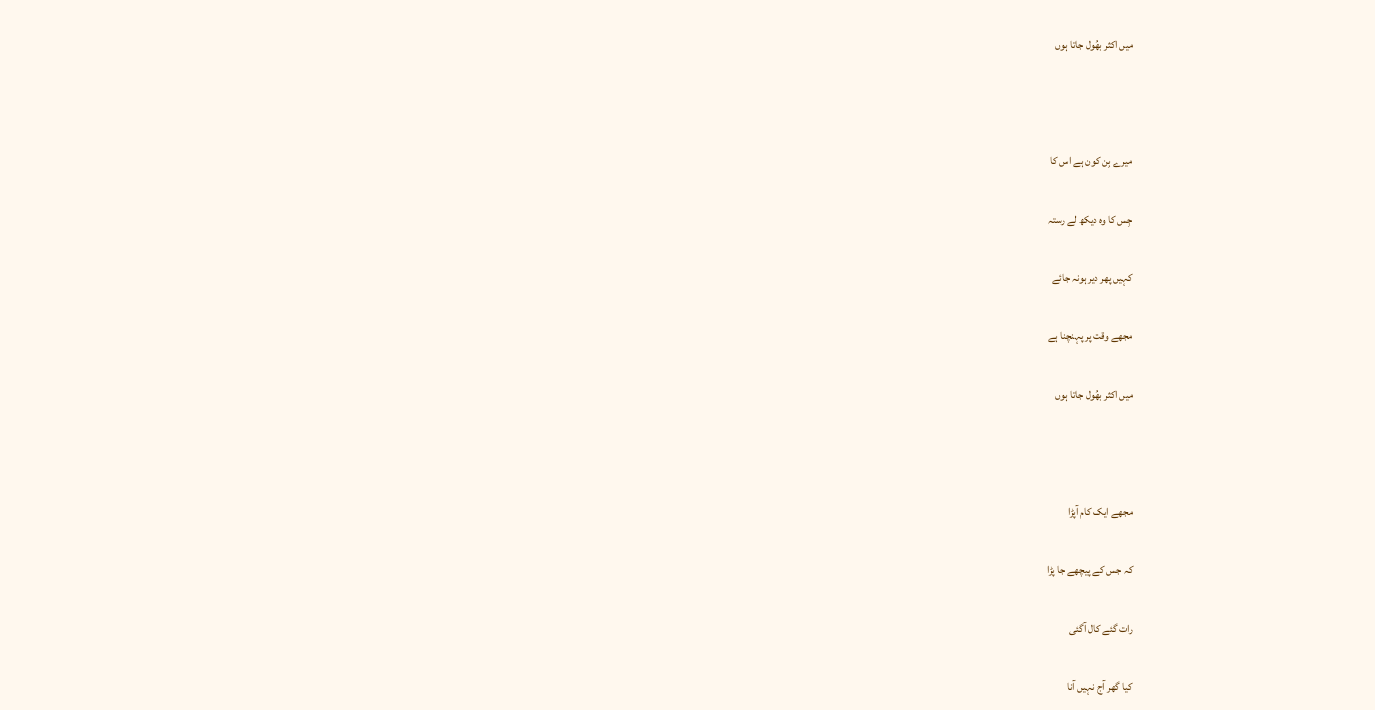میں اکثر بھُول جاتا ہوں



میرے بِن کون ہے اس کا

جِس کا وہ دیکھ لے رستہ

کہیں پھر دیر ہونہ جائے

مجھے وقت پر پہنچنا ہے

میں اکثر بھُول جاتا ہوں



مجھے ایک کام آپڑا

کہ جس کے پیچھے جا پڑا

رات گئے کال آگئی

کیا گھر آج نہیں آنا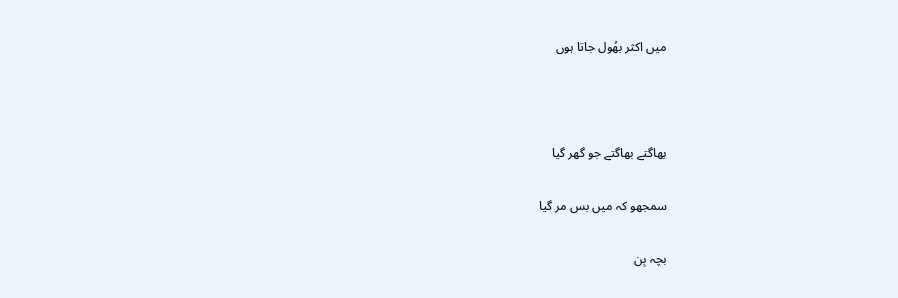میں اکثر بھُول جاتا ہوں



بھاگتے بھاگتے جو گھر گیا

سمجھو کہ میں بس مر گیا

بچہ بِن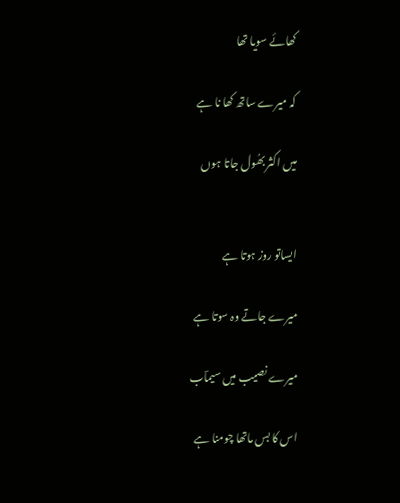کھائے سویا تھا

کہ میرے ساتھ کھا نا ہے

میں اکثر بھُول جاتا ہوں


ایساتو روز ہوتا ہے

میرے جاتے وہ سوتا ہے

میرے نصیب میں سیماؔب

اس کا بس ماتھا چومنا ہے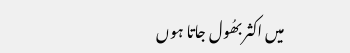میں اکثر بھُول جاتا ہوں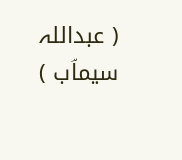( عبداللہ سیماؔب )